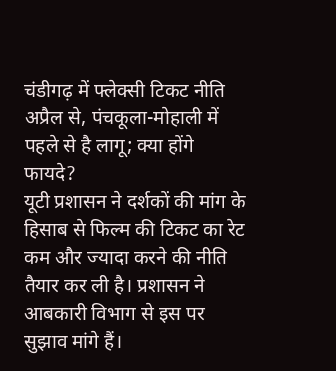चंडीगढ़ में फ्लेक्सी टिकट नीति अप्रैल से, पंचकूला-मोहाली में पहले से है लागू; क्या होंगे फायदे?
यूटी प्रशासन ने दर्शकों की मांग के हिसाब से फिल्म की टिकट का रेट कम और ज्यादा करने की नीति तैयार कर ली है। प्रशासन ने आबकारी विभाग से इस पर सुझाव मांगे हैं।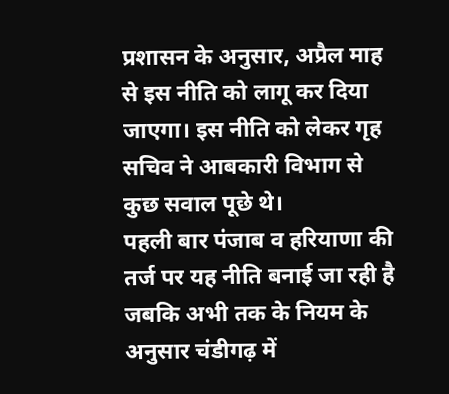प्रशासन के अनुसार, अप्रैल माह से इस नीति को लागू कर दिया जाएगा। इस नीति को लेकर गृह सचिव ने आबकारी विभाग से कुछ सवाल पूछे थे।
पहली बार पंजाब व हरियाणा की तर्ज पर यह नीति बनाई जा रही है जबकि अभी तक के नियम के अनुसार चंडीगढ़ में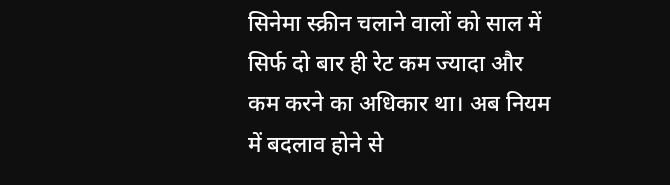सिनेमा स्क्रीन चलाने वालों को साल में सिर्फ दो बार ही रेट कम ज्यादा और कम करने का अधिकार था। अब नियम में बदलाव होने से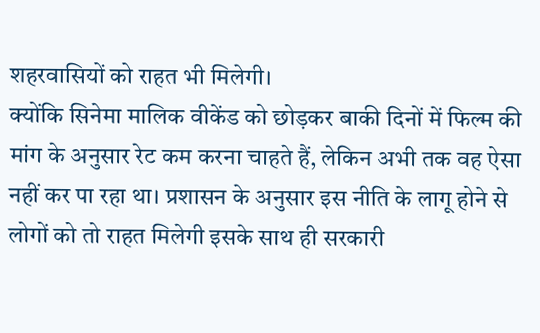शहरवासियों को राहत भी मिलेगी।
क्योंकि सिनेमा मालिक वीकेंड को छोड़कर बाकी दिनों में फिल्म की मांग के अनुसार रेट कम करना चाहते हैं, लेकिन अभी तक वह ऐसा नहीं कर पा रहा था। प्रशासन के अनुसार इस नीति के लागू होने से लोगों को तो राहत मिलेगी इसके साथ ही सरकारी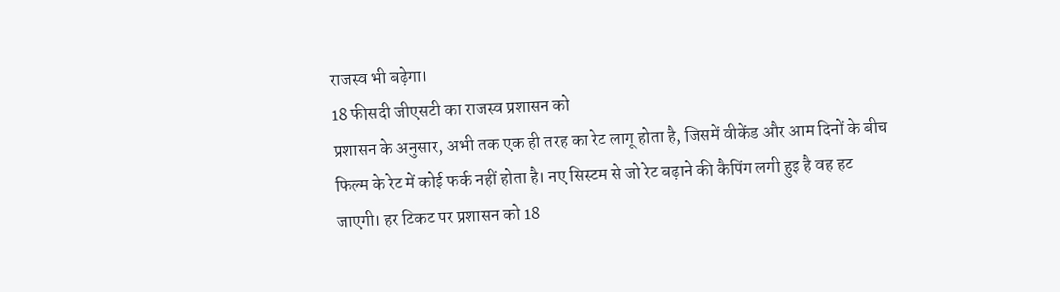राजस्व भी बढ़ेगा।
18 फीसदी जीएसटी का राजस्व प्रशासन को
प्रशासन के अनुसार, अभी तक एक ही तरह का रेट लागू होता है, जिसमें वीकेंड और आम दिनों के बीच फिल्म के रेट में कोई फर्क नहीं होता है। नए सिस्टम से जो रेट बढ़ाने की कैपिंग लगी हुइ है वह हट जाएगी। हर टिकट पर प्रशासन को 18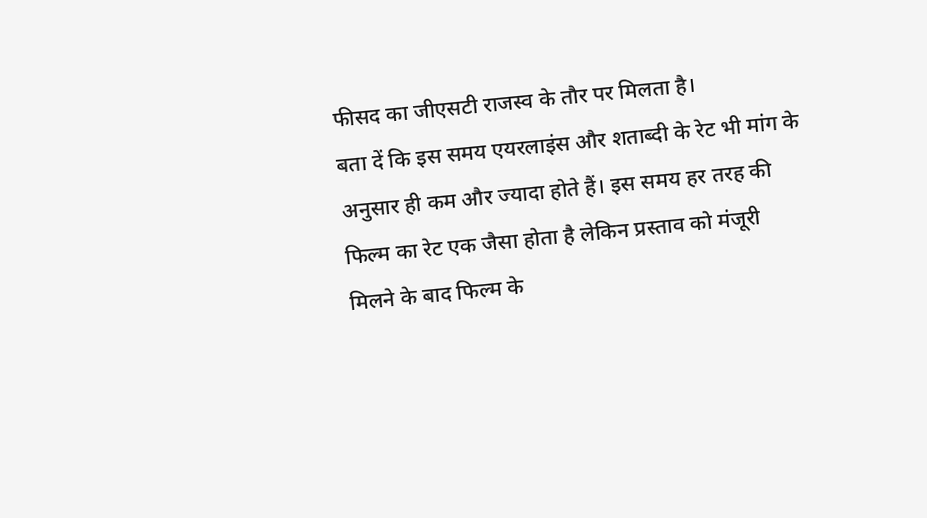फीसद का जीएसटी राजस्व के तौर पर मिलता है।
बता दें कि इस समय एयरलाइंस और शताब्दी के रेट भी मांग के अनुसार ही कम और ज्यादा होते हैं। इस समय हर तरह की फिल्म का रेट एक जैसा होता है लेकिन प्रस्ताव को मंजूरी मिलने के बाद फिल्म के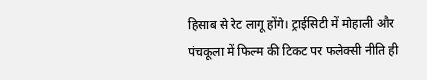हिसाब से रेट लागू होंगे। ट्राईसिटी में मोहाली और पंचकूला में फिल्म की टिकट पर फलेक्सी नीति ही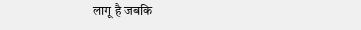लागू है जबकि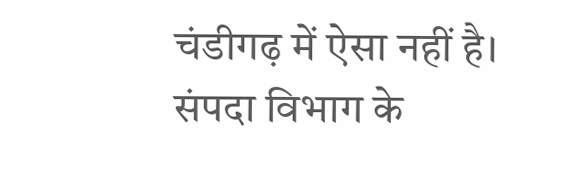चंडीगढ़ में ऐसा नहीं है। संपदा विभाग के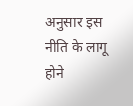अनुसार इस नीति के लागू होने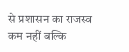से प्रशासन का राजस्व कम नहीं बल्कि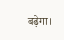बढ़ेगा।